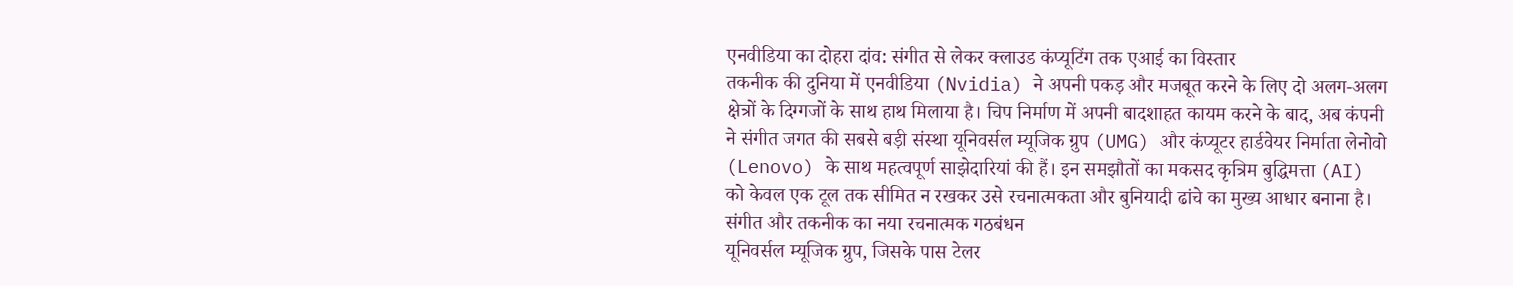एनवीडिया का दोहरा दांव: संगीत से लेकर क्लाउड कंप्यूटिंग तक एआई का विस्तार
तकनीक की दुनिया में एनवीडिया (Nvidia) ने अपनी पकड़ और मजबूत करने के लिए दो अलग-अलग क्षेत्रों के दिग्गजों के साथ हाथ मिलाया है। चिप निर्माण में अपनी बादशाहत कायम करने के बाद, अब कंपनी ने संगीत जगत की सबसे बड़ी संस्था यूनिवर्सल म्यूजिक ग्रुप (UMG) और कंप्यूटर हार्डवेयर निर्माता लेनोवो (Lenovo) के साथ महत्वपूर्ण साझेदारियां की हैं। इन समझौतों का मकसद कृत्रिम बुद्धिमत्ता (AI) को केवल एक टूल तक सीमित न रखकर उसे रचनात्मकता और बुनियादी ढांचे का मुख्य आधार बनाना है।
संगीत और तकनीक का नया रचनात्मक गठबंधन
यूनिवर्सल म्यूजिक ग्रुप, जिसके पास टेलर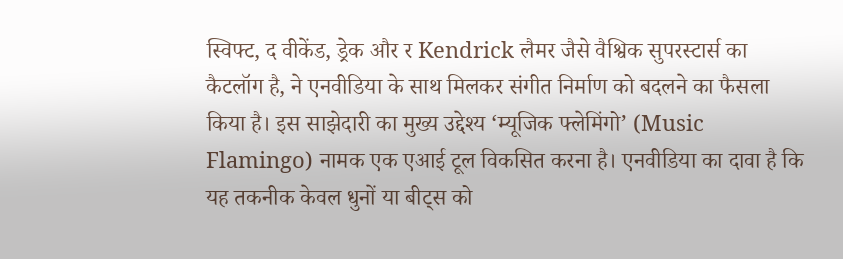स्विफ्ट, द वीकेंड, ड्रेक और र Kendrick लैमर जैसे वैश्विक सुपरस्टार्स का कैटलॉग है, ने एनवीडिया के साथ मिलकर संगीत निर्माण को बदलने का फैसला किया है। इस साझेदारी का मुख्य उद्देश्य ‘म्यूजिक फ्लेमिंगो’ (Music Flamingo) नामक एक एआई टूल विकसित करना है। एनवीडिया का दावा है कि यह तकनीक केवल धुनों या बीट्स को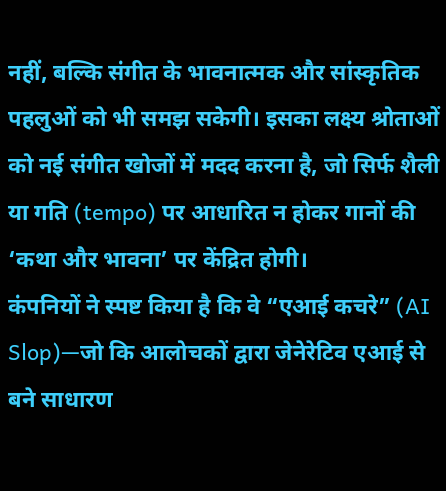नहीं, बल्कि संगीत के भावनात्मक और सांस्कृतिक पहलुओं को भी समझ सकेगी। इसका लक्ष्य श्रोताओं को नई संगीत खोजों में मदद करना है, जो सिर्फ शैली या गति (tempo) पर आधारित न होकर गानों की ‘कथा और भावना’ पर केंद्रित होगी।
कंपनियों ने स्पष्ट किया है कि वे “एआई कचरे” (AI Slop)—जो कि आलोचकों द्वारा जेनेरेटिव एआई से बने साधारण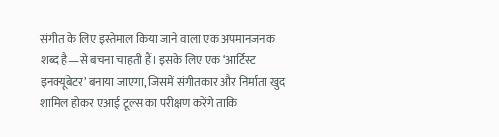संगीत के लिए इस्तेमाल किया जाने वाला एक अपमानजनक शब्द है—से बचना चाहती हैं। इसके लिए एक ‘आर्टिस्ट इनक्यूबेटर’ बनाया जाएगा, जिसमें संगीतकार और निर्माता खुद शामिल होकर एआई टूल्स का परीक्षण करेंगे ताकि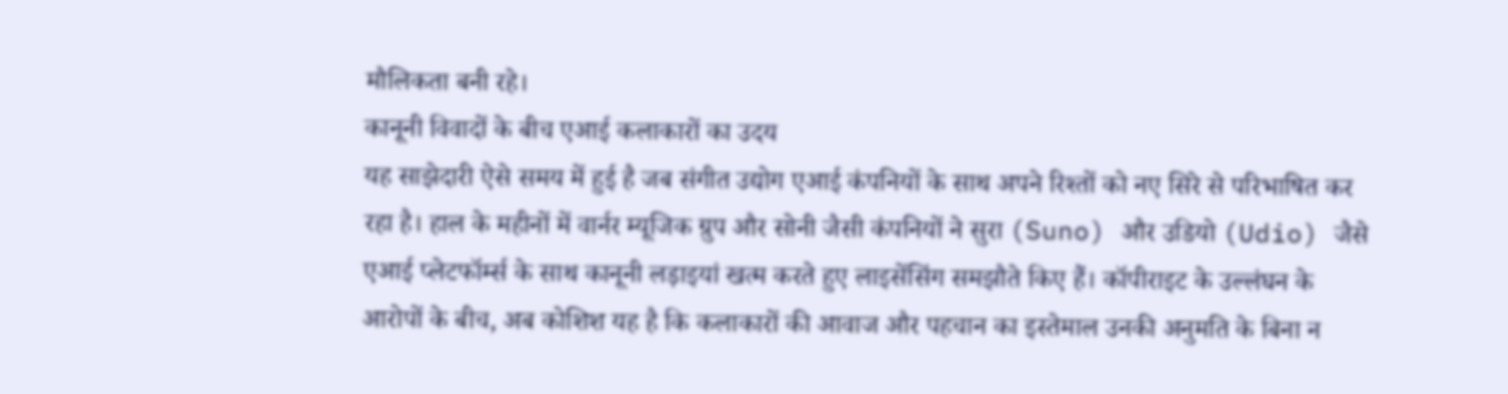मौलिकता बनी रहे।
कानूनी विवादों के बीच एआई कलाकारों का उदय
यह साझेदारी ऐसे समय में हुई है जब संगीत उद्योग एआई कंपनियों के साथ अपने रिश्तों को नए सिरे से परिभाषित कर रहा है। हाल के महीनों में वार्नर म्यूजिक ग्रुप और सोनी जैसी कंपनियों ने सुरा (Suno) और उडियो (Udio) जैसे एआई प्लेटफॉर्म्स के साथ कानूनी लड़ाइयां खत्म करते हुए लाइसेंसिंग समझौते किए हैं। कॉपीराइट के उल्लंघन के आरोपों के बीच, अब कोशिश यह है कि कलाकारों की आवाज और पहचान का इस्तेमाल उनकी अनुमति के बिना न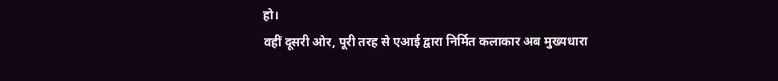हो।
वहीं दूसरी ओर, पूरी तरह से एआई द्वारा निर्मित कलाकार अब मुख्यधारा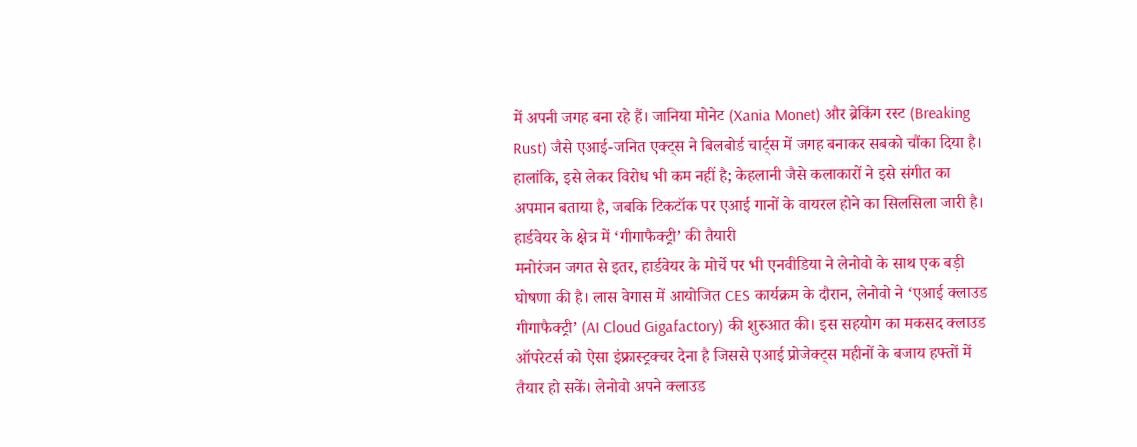में अपनी जगह बना रहे हैं। जानिया मोनेट (Xania Monet) और ब्रेकिंग रस्ट (Breaking Rust) जैसे एआई-जनित एक्ट्स ने बिलबोर्ड चार्ट्स में जगह बनाकर सबको चौंका दिया है। हालांकि, इसे लेकर विरोध भी कम नहीं है; केहलानी जैसे कलाकारों ने इसे संगीत का अपमान बताया है, जबकि टिकटॉक पर एआई गानों के वायरल होने का सिलसिला जारी है।
हार्डवेयर के क्षेत्र में ‘गीगाफैक्ट्री’ की तैयारी
मनोरंजन जगत से इतर, हार्डवेयर के मोर्चे पर भी एनवीडिया ने लेनोवो के साथ एक बड़ी घोषणा की है। लास वेगास में आयोजित CES कार्यक्रम के दौरान, लेनोवो ने ‘एआई क्लाउड गीगाफैक्ट्री’ (AI Cloud Gigafactory) की शुरुआत की। इस सहयोग का मकसद क्लाउड ऑपरेटर्स को ऐसा इंफ्रास्ट्रक्चर देना है जिससे एआई प्रोजेक्ट्स महीनों के बजाय हफ्तों में तैयार हो सकें। लेनोवो अपने क्लाउड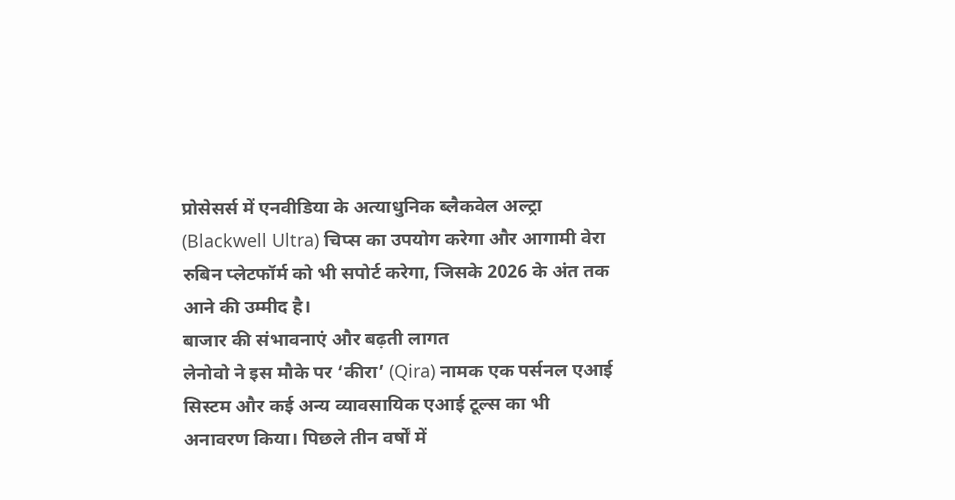प्रोसेसर्स में एनवीडिया के अत्याधुनिक ब्लैकवेल अल्ट्रा (Blackwell Ultra) चिप्स का उपयोग करेगा और आगामी वेरा रुबिन प्लेटफॉर्म को भी सपोर्ट करेगा, जिसके 2026 के अंत तक आने की उम्मीद है।
बाजार की संभावनाएं और बढ़ती लागत
लेनोवो ने इस मौके पर ‘कीरा’ (Qira) नामक एक पर्सनल एआई सिस्टम और कई अन्य व्यावसायिक एआई टूल्स का भी अनावरण किया। पिछले तीन वर्षों में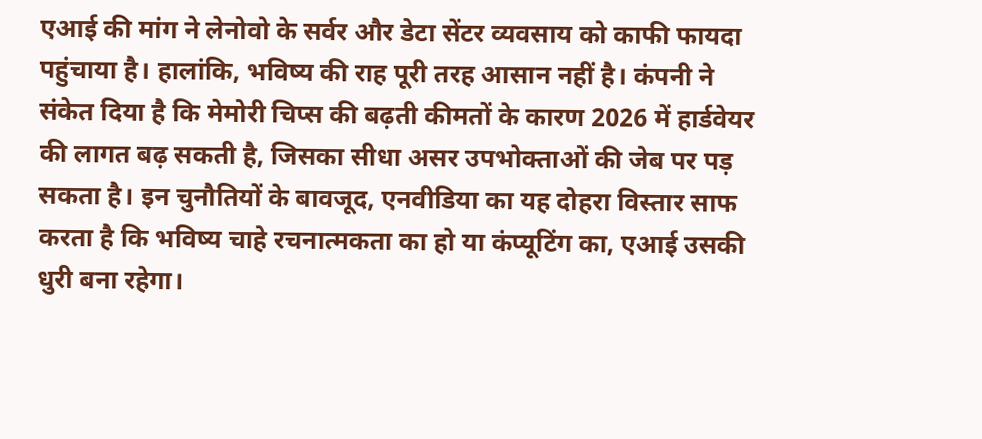एआई की मांग ने लेनोवो के सर्वर और डेटा सेंटर व्यवसाय को काफी फायदा पहुंचाया है। हालांकि, भविष्य की राह पूरी तरह आसान नहीं है। कंपनी ने संकेत दिया है कि मेमोरी चिप्स की बढ़ती कीमतों के कारण 2026 में हार्डवेयर की लागत बढ़ सकती है, जिसका सीधा असर उपभोक्ताओं की जेब पर पड़ सकता है। इन चुनौतियों के बावजूद, एनवीडिया का यह दोहरा विस्तार साफ करता है कि भविष्य चाहे रचनात्मकता का हो या कंप्यूटिंग का, एआई उसकी धुरी बना रहेगा।